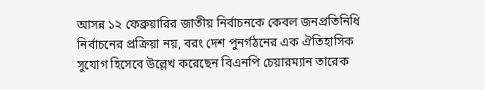আসন্ন ১২ ফেব্রুয়ারির জাতীয় নির্বাচনকে কেবল জনপ্রতিনিধি নির্বাচনের প্রক্রিয়া নয়, বরং দেশ পুনর্গঠনের এক ঐতিহাসিক সুযোগ হিসেবে উল্লেখ করেছেন বিএনপি চেয়ারম্যান তারেক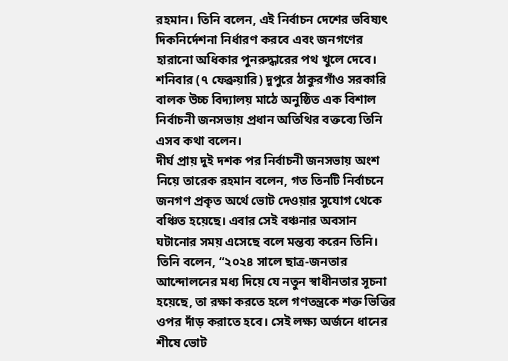রহমান। তিনি বলেন, এই নির্বাচন দেশের ভবিষ্যৎ দিকনির্দেশনা নির্ধারণ করবে এবং জনগণের হারানো অধিকার পুনরুদ্ধারের পথ খুলে দেবে।
শনিবার (৭ ফেব্রুয়ারি) দুপুরে ঠাকুরগাঁও সরকারি বালক উচ্চ বিদ্যালয় মাঠে অনুষ্ঠিত এক বিশাল নির্বাচনী জনসভায় প্রধান অতিথির বক্তব্যে তিনি এসব কথা বলেন।
দীর্ঘ প্রায় দুই দশক পর নির্বাচনী জনসভায় অংশ নিয়ে তারেক রহমান বলেন, গত তিনটি নির্বাচনে জনগণ প্রকৃত অর্থে ভোট দেওয়ার সুযোগ থেকে বঞ্চিত হয়েছে। এবার সেই বঞ্চনার অবসান ঘটানোর সময় এসেছে বলে মন্তব্য করেন তিনি।
তিনি বলেন, “২০২৪ সালে ছাত্র-জনতার আন্দোলনের মধ্য দিয়ে যে নতুন স্বাধীনতার সূচনা হয়েছে, তা রক্ষা করতে হলে গণতন্ত্রকে শক্ত ভিত্তির ওপর দাঁড় করাতে হবে। সেই লক্ষ্য অর্জনে ধানের শীষে ভোট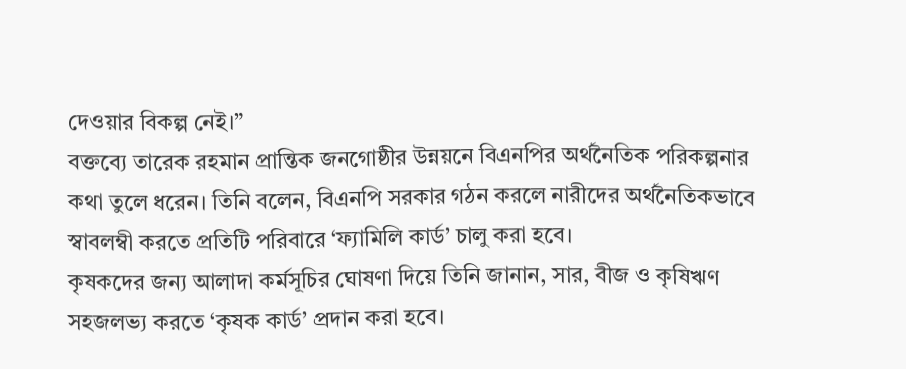দেওয়ার বিকল্প নেই।”
বক্তব্যে তারেক রহমান প্রান্তিক জনগোষ্ঠীর উন্নয়নে বিএনপির অর্থনৈতিক পরিকল্পনার কথা তুলে ধরেন। তিনি বলেন, বিএনপি সরকার গঠন করলে নারীদের অর্থনৈতিকভাবে স্বাবলম্বী করতে প্রতিটি পরিবারে ‘ফ্যামিলি কার্ড’ চালু করা হবে।
কৃষকদের জন্য আলাদা কর্মসূচির ঘোষণা দিয়ে তিনি জানান, সার, বীজ ও কৃষিঋণ সহজলভ্য করতে ‘কৃষক কার্ড’ প্রদান করা হবে।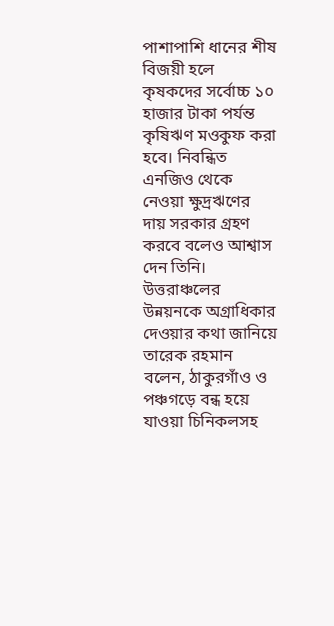পাশাপাশি ধানের শীষ বিজয়ী হলে কৃষকদের সর্বোচ্চ ১০ হাজার টাকা পর্যন্ত কৃষিঋণ মওকুফ করা হবে। নিবন্ধিত এনজিও থেকে নেওয়া ক্ষুদ্রঋণের দায় সরকার গ্রহণ করবে বলেও আশ্বাস দেন তিনি।
উত্তরাঞ্চলের উন্নয়নকে অগ্রাধিকার দেওয়ার কথা জানিয়ে তারেক রহমান বলেন, ঠাকুরগাঁও ও পঞ্চগড়ে বন্ধ হয়ে যাওয়া চিনিকলসহ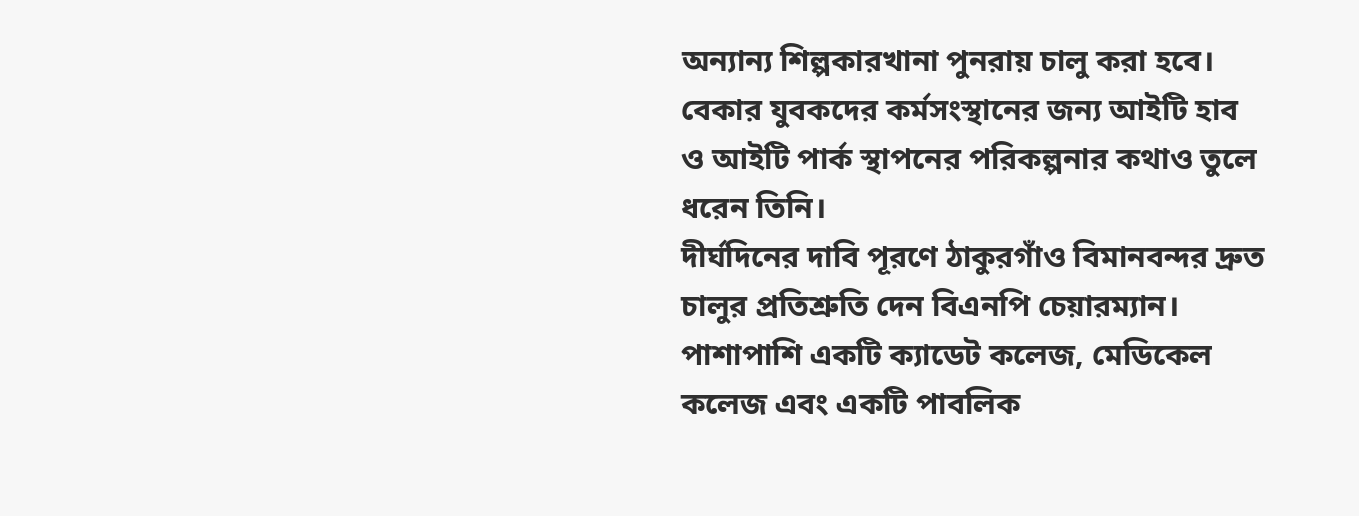অন্যান্য শিল্পকারখানা পুনরায় চালু করা হবে। বেকার যুবকদের কর্মসংস্থানের জন্য আইটি হাব ও আইটি পার্ক স্থাপনের পরিকল্পনার কথাও তুলে ধরেন তিনি।
দীর্ঘদিনের দাবি পূরণে ঠাকুরগাঁও বিমানবন্দর দ্রুত চালুর প্রতিশ্রুতি দেন বিএনপি চেয়ারম্যান। পাশাপাশি একটি ক্যাডেট কলেজ, মেডিকেল কলেজ এবং একটি পাবলিক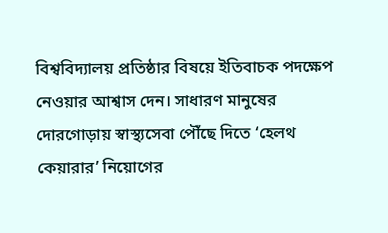বিশ্ববিদ্যালয় প্রতিষ্ঠার বিষয়ে ইতিবাচক পদক্ষেপ নেওয়ার আশ্বাস দেন। সাধারণ মানুষের দোরগোড়ায় স্বাস্থ্যসেবা পৌঁছে দিতে ‘হেলথ কেয়ারার’ নিয়োগের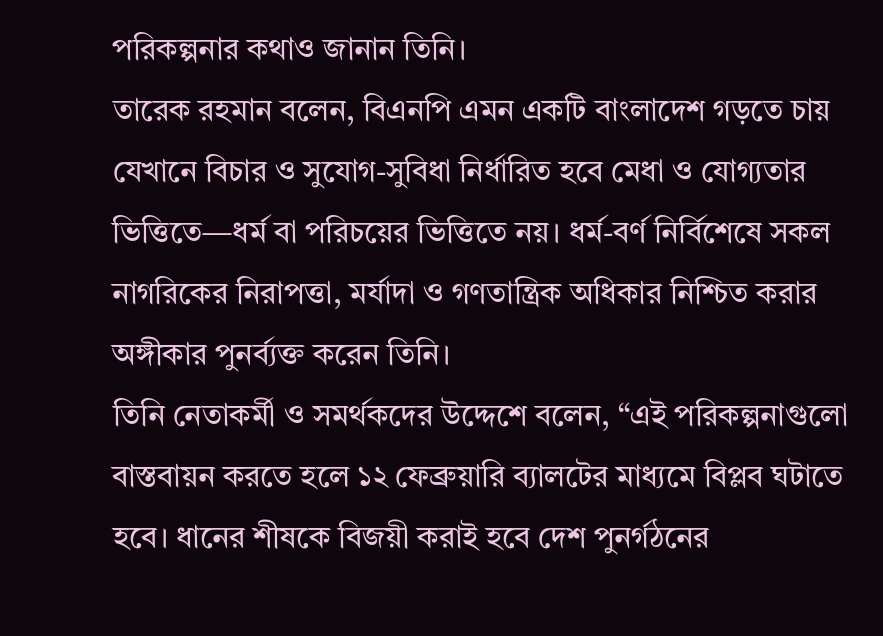পরিকল্পনার কথাও জানান তিনি।
তারেক রহমান বলেন, বিএনপি এমন একটি বাংলাদেশ গড়তে চায় যেখানে বিচার ও সুযোগ-সুবিধা নির্ধারিত হবে মেধা ও যোগ্যতার ভিত্তিতে—ধর্ম বা পরিচয়ের ভিত্তিতে নয়। ধর্ম-বর্ণ নির্বিশেষে সকল নাগরিকের নিরাপত্তা, মর্যাদা ও গণতান্ত্রিক অধিকার নিশ্চিত করার অঙ্গীকার পুনর্ব্যক্ত করেন তিনি।
তিনি নেতাকর্মী ও সমর্থকদের উদ্দেশে বলেন, “এই পরিকল্পনাগুলো বাস্তবায়ন করতে হলে ১২ ফেব্রুয়ারি ব্যালটের মাধ্যমে বিপ্লব ঘটাতে হবে। ধানের শীষকে বিজয়ী করাই হবে দেশ পুনর্গঠনের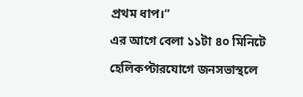প্রথম ধাপ।”
এর আগে বেলা ১১টা ৪০ মিনিটে হেলিকপ্টারযোগে জনসভাস্থলে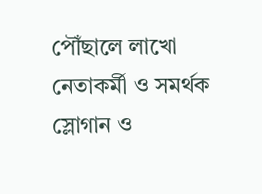পৌঁছালে লাখো নেতাকর্মী ও সমর্থক স্লোগান ও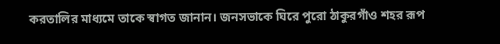করতালির মাধ্যমে তাকে স্বাগত জানান। জনসভাকে ঘিরে পুরো ঠাকুরগাঁও শহর রূপ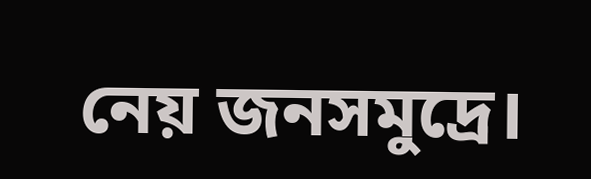নেয় জনসমুদ্রে।